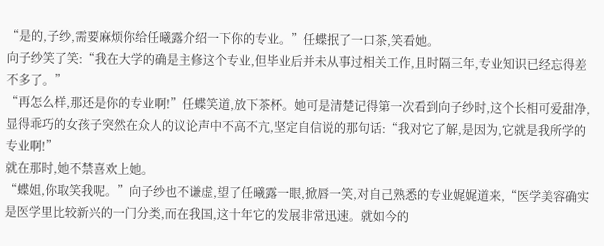“是的,子纱,需要麻烦你给任曦露介绍一下你的专业。”任蝶抿了一口茶,笑看她。
向子纱笑了笑:“我在大学的确是主修这个专业,但毕业后并未从事过相关工作,且时隔三年,专业知识已经忘得差不多了。”
“再怎么样,那还是你的专业啊!”任蝶笑道,放下茶杯。她可是清楚记得第一次看到向子纱时,这个长相可爱甜净,显得乖巧的女孩子突然在众人的议论声中不高不亢,坚定自信说的那句话:“我对它了解,是因为,它就是我所学的专业啊!”
就在那时,她不禁喜欢上她。
“蝶姐,你取笑我呢。”向子纱也不谦虚,望了任曦露一眼,掀唇一笑,对自己熟悉的专业娓娓道来,“医学美容确实是医学里比较新兴的一门分类,而在我国,这十年它的发展非常迅速。就如今的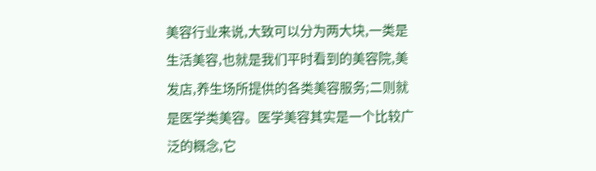美容行业来说,大致可以分为两大块,一类是生活美容,也就是我们平时看到的美容院,美发店,养生场所提供的各类美容服务;二则就是医学类美容。医学美容其实是一个比较广泛的概念,它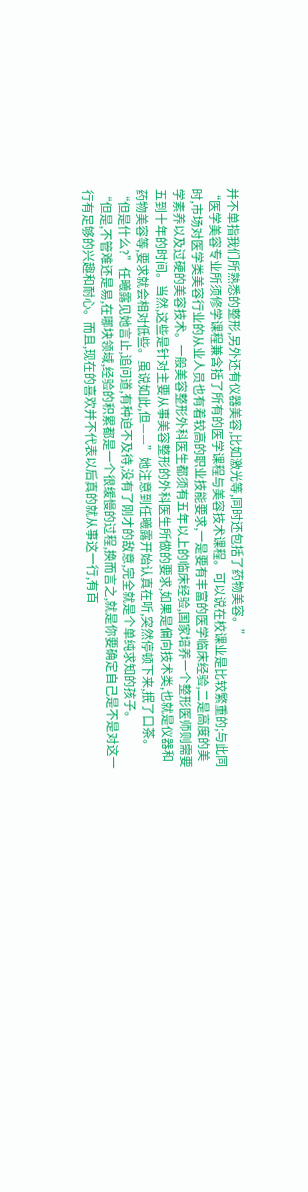并不单指我们所熟悉的整形,另外还有仪器美容,比如激光等,同时还包括了药物美容。”
“医学美容专业所须修学课程兼含括了所有的医学课程与美容技术课程。可以说在校课业是比较繁重的;与此同时,市场对医学类美容行业的从业人员也有着较高的职业技能要求,一是要有丰富的医学临床经验,二是高度的美学素养以及过硬的美容技术。一般美容整形外科医生都须有五年以上的临床经验,国家培养一个整形医师则需要五到十年的时间。当然,这些是针对主要从事美容整形的外科医生所做的要求,如果是偏向技术类,也就是仪器和药物美容等,要求就会相对低些。虽说如此,但——”她注意到任曦露开始认真在听,突然停顿下来,抿了口茶。
“但是什么?”任曦露见她言止,追问道,有种迫不及待,没有了刚才的敌意,完全就是个单纯求知的孩子。
“但是,不管难还是易,在哪块领域,经验的积累都是一个很缓慢的过程,换而言之,就是你要确定自己是不是对这一行有足够的兴趣和耐心。而且,现在的喜欢并不代表以后真的就从事这一行,有百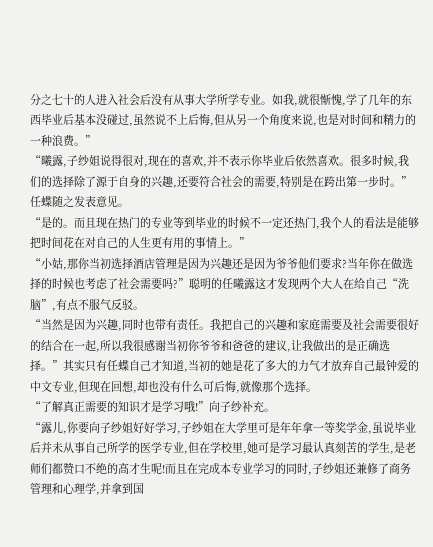分之七十的人进入社会后没有从事大学所学专业。如我,就很惭愧,学了几年的东西毕业后基本没碰过,虽然说不上后悔,但从另一个角度来说,也是对时间和精力的一种浪费。”
“曦露,子纱姐说得很对,现在的喜欢,并不表示你毕业后依然喜欢。很多时候,我们的选择除了源于自身的兴趣,还要符合社会的需要,特别是在跨出第一步时。”任蝶随之发表意见。
“是的。而且现在热门的专业等到毕业的时候不一定还热门,我个人的看法是能够把时间花在对自己的人生更有用的事情上。”
“小姑,那你当初选择酒店管理是因为兴趣还是因为爷爷他们要求?当年你在做选择的时候也考虑了社会需要吗?”聪明的任曦露这才发现两个大人在给自己“洗脑”,有点不服气反驳。
“当然是因为兴趣,同时也带有责任。我把自己的兴趣和家庭需要及社会需要很好的结合在一起,所以我很感谢当初你爷爷和爸爸的建议,让我做出的是正确选择。”其实只有任蝶自己才知道,当初的她是花了多大的力气才放弃自己最钟爱的中文专业,但现在回想,却也没有什么可后悔,就像那个选择。
“了解真正需要的知识才是学习哦!”向子纱补充。
“露儿,你要向子纱姐好好学习,子纱姐在大学里可是年年拿一等奖学金,虽说毕业后并未从事自己所学的医学专业,但在学校里,她可是学习最认真刻苦的学生,是老师们都赞口不绝的高才生呢!而且在完成本专业学习的同时,子纱姐还兼修了商务管理和心理学,并拿到国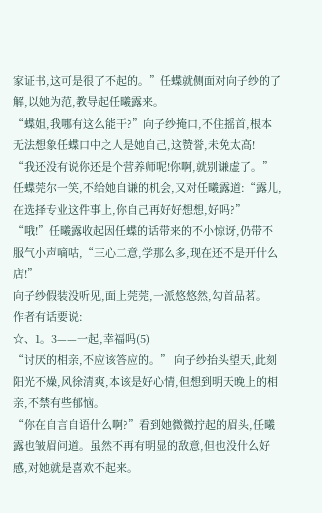家证书,这可是很了不起的。”任蝶就侧面对向子纱的了解,以她为范,教导起任曦露来。
“蝶姐,我哪有这么能干?”向子纱掩口,不住摇首,根本无法想象任蝶口中之人是她自己,这赞誉,未免太高!
“我还没有说你还是个营养师呢!你啊,就别谦虚了。”任蝶莞尔一笑,不给她自谦的机会,又对任曦露道:“露儿,在选择专业这件事上,你自己再好好想想,好吗?”
“哦!”任曦露收起因任蝶的话带来的不小惊讶,仍带不服气小声嘀咕,“三心二意,学那么多,现在还不是开什么店!”
向子纱假装没听见,面上莞莞,一派悠悠然,勾首品茗。
作者有话要说:
☆、1。3——一起,幸福吗(5)
“讨厌的相亲,不应该答应的。” 向子纱抬头望天,此刻阳光不燥,风徐清爽,本该是好心情,但想到明天晚上的相亲,不禁有些郁恼。
“你在自言自语什么啊?”看到她微微拧起的眉头,任曦露也皱眉问道。虽然不再有明显的敌意,但也没什么好感,对她就是喜欢不起来。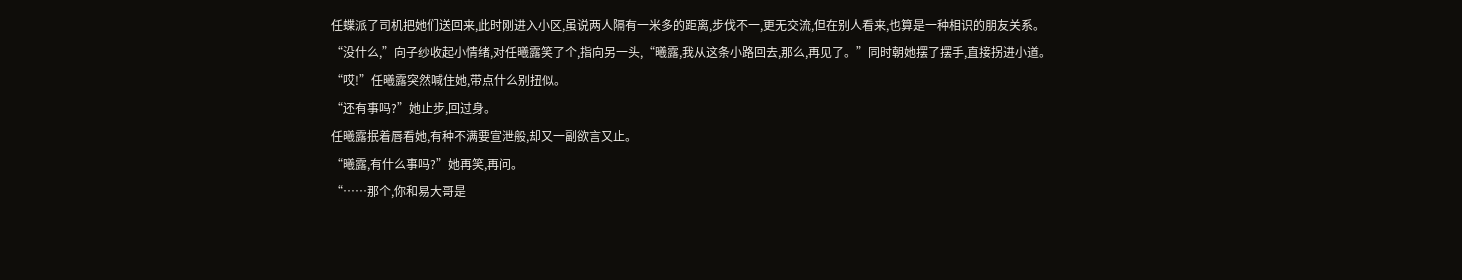任蝶派了司机把她们送回来,此时刚进入小区,虽说两人隔有一米多的距离,步伐不一,更无交流,但在别人看来,也算是一种相识的朋友关系。
“没什么,”向子纱收起小情绪,对任曦露笑了个,指向另一头,“曦露,我从这条小路回去,那么,再见了。”同时朝她摆了摆手,直接拐进小道。
“哎!”任曦露突然喊住她,带点什么别扭似。
“还有事吗?”她止步,回过身。
任曦露抿着唇看她,有种不满要宣泄般,却又一副欲言又止。
“曦露,有什么事吗?”她再笑,再问。
“……那个,你和易大哥是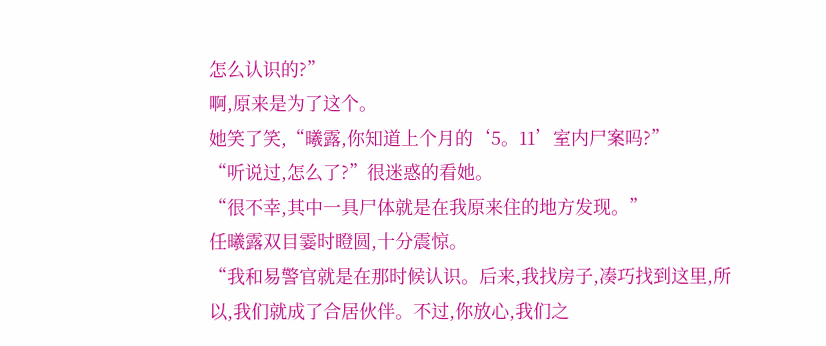怎么认识的?”
啊,原来是为了这个。
她笑了笑,“曦露,你知道上个月的‘5。11’室内尸案吗?”
“听说过,怎么了?”很迷惑的看她。
“很不幸,其中一具尸体就是在我原来住的地方发现。”
任曦露双目霎时瞪圆,十分震惊。
“我和易警官就是在那时候认识。后来,我找房子,凑巧找到这里,所以,我们就成了合居伙伴。不过,你放心,我们之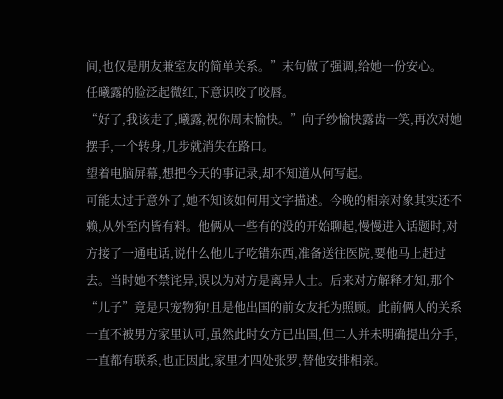间,也仅是朋友兼室友的简单关系。”末句做了强调,给她一份安心。
任曦露的脸泛起微红,下意识咬了咬唇。
“好了,我该走了,曦露,祝你周末愉快。”向子纱愉快露齿一笑,再次对她摆手,一个转身,几步就消失在路口。
望着电脑屏幕,想把今天的事记录,却不知道从何写起。
可能太过于意外了,她不知该如何用文字描述。今晚的相亲对象其实还不赖,从外至内皆有料。他俩从一些有的没的开始聊起,慢慢进入话题时,对方接了一通电话,说什么他儿子吃错东西,准备送往医院,要他马上赶过去。当时她不禁诧异,误以为对方是离异人士。后来对方解释才知,那个“儿子”竟是只宠物狗!且是他出国的前女友托为照顾。此前俩人的关系一直不被男方家里认可,虽然此时女方已出国,但二人并未明确提出分手,一直都有联系,也正因此,家里才四处张罗,替他安排相亲。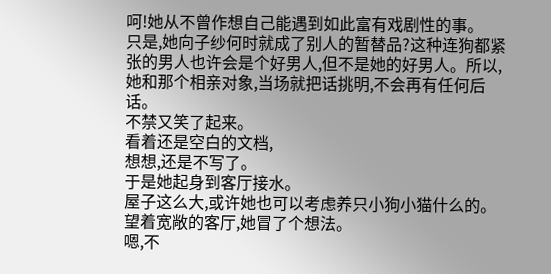呵!她从不曾作想自己能遇到如此富有戏剧性的事。
只是,她向子纱何时就成了别人的暂替品?这种连狗都紧张的男人也许会是个好男人,但不是她的好男人。所以,她和那个相亲对象,当场就把话挑明,不会再有任何后话。
不禁又笑了起来。
看着还是空白的文档,
想想,还是不写了。
于是她起身到客厅接水。
屋子这么大,或许她也可以考虑养只小狗小猫什么的。
望着宽敞的客厅,她冒了个想法。
嗯,不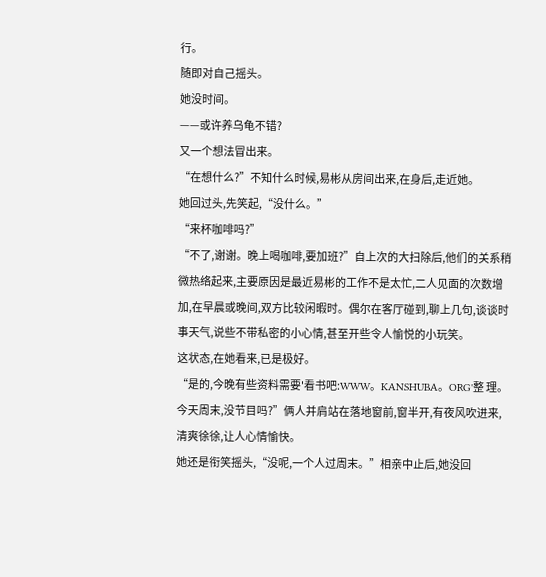行。
随即对自己摇头。
她没时间。
——或许养乌龟不错?
又一个想法冒出来。
“在想什么?”不知什么时候,易彬从房间出来,在身后,走近她。
她回过头,先笑起,“没什么。”
“来杯咖啡吗?”
“不了,谢谢。晚上喝咖啡,要加班?”自上次的大扫除后,他们的关系稍微热络起来,主要原因是最近易彬的工作不是太忙,二人见面的次数增加,在早晨或晚间,双方比较闲暇时。偶尔在客厅碰到,聊上几句,谈谈时事天气,说些不带私密的小心情,甚至开些令人愉悦的小玩笑。
这状态,在她看来,已是极好。
“是的,今晚有些资料需要'看书吧:WWW。KANSHUBA。ORG'整 理。今天周末,没节目吗?”俩人并肩站在落地窗前,窗半开,有夜风吹进来,清爽徐徐,让人心情愉快。
她还是衔笑摇头,“没呢,一个人过周末。”相亲中止后,她没回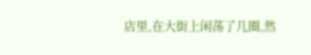店里,在大街上闲荡了几圈,然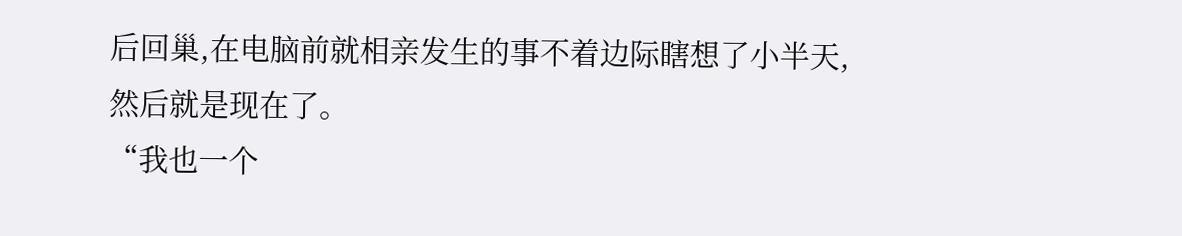后回巢,在电脑前就相亲发生的事不着边际瞎想了小半天,然后就是现在了。
“我也一个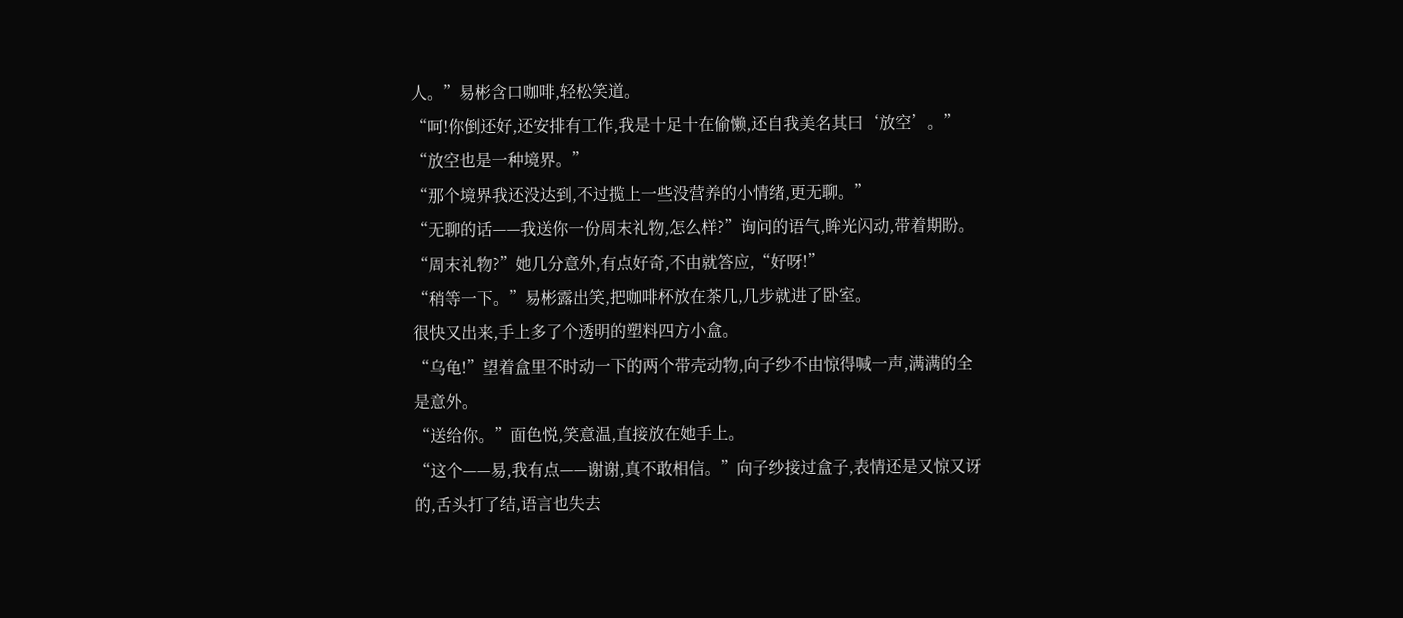人。”易彬含口咖啡,轻松笑道。
“呵!你倒还好,还安排有工作,我是十足十在偷懒,还自我美名其曰‘放空’。”
“放空也是一种境界。”
“那个境界我还没达到,不过揽上一些没营养的小情绪,更无聊。”
“无聊的话——我送你一份周末礼物,怎么样?”询问的语气,眸光闪动,带着期盼。
“周末礼物?”她几分意外,有点好奇,不由就答应,“好呀!”
“稍等一下。”易彬露出笑,把咖啡杯放在茶几,几步就进了卧室。
很快又出来,手上多了个透明的塑料四方小盒。
“乌龟!”望着盒里不时动一下的两个带壳动物,向子纱不由惊得喊一声,满满的全是意外。
“送给你。”面色悦,笑意温,直接放在她手上。
“这个——易,我有点——谢谢,真不敢相信。”向子纱接过盒子,表情还是又惊又讶的,舌头打了结,语言也失去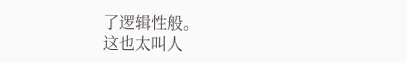了逻辑性般。
这也太叫人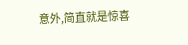意外,简直就是惊喜